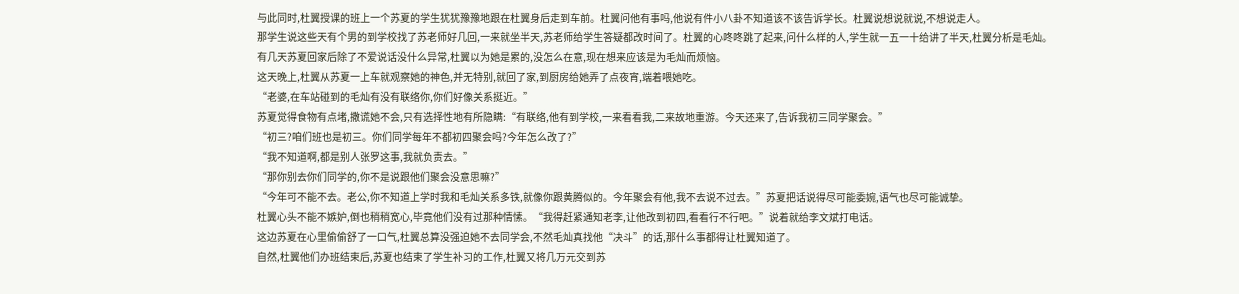与此同时,杜翼授课的班上一个苏夏的学生犹犹豫豫地跟在杜翼身后走到车前。杜翼问他有事吗,他说有件小八卦不知道该不该告诉学长。杜翼说想说就说,不想说走人。
那学生说这些天有个男的到学校找了苏老师好几回,一来就坐半天,苏老师给学生答疑都改时间了。杜翼的心咚咚跳了起来,问什么样的人,学生就一五一十给讲了半天,杜翼分析是毛灿。
有几天苏夏回家后除了不爱说话没什么异常,杜翼以为她是累的,没怎么在意,现在想来应该是为毛灿而烦恼。
这天晚上,杜翼从苏夏一上车就观察她的神色,并无特别,就回了家,到厨房给她弄了点夜宵,端着喂她吃。
“老婆,在车站碰到的毛灿有没有联络你,你们好像关系挺近。”
苏夏觉得食物有点堵,撒谎她不会,只有选择性地有所隐瞒:“有联络,他有到学校,一来看看我,二来故地重游。今天还来了,告诉我初三同学聚会。”
“初三?咱们班也是初三。你们同学每年不都初四聚会吗?今年怎么改了?”
“我不知道啊,都是别人张罗这事,我就负责去。”
“那你别去你们同学的,你不是说跟他们聚会没意思嘛?”
“今年可不能不去。老公,你不知道上学时我和毛灿关系多铁,就像你跟黄腾似的。今年聚会有他,我不去说不过去。”苏夏把话说得尽可能委婉,语气也尽可能诚挚。
杜翼心头不能不嫉妒,倒也稍稍宽心,毕竟他们没有过那种情愫。“我得赶紧通知老李,让他改到初四,看看行不行吧。”说着就给李文斌打电话。
这边苏夏在心里偷偷舒了一口气,杜翼总算没强迫她不去同学会,不然毛灿真找他“决斗”的话,那什么事都得让杜翼知道了。
自然,杜翼他们办班结束后,苏夏也结束了学生补习的工作,杜翼又将几万元交到苏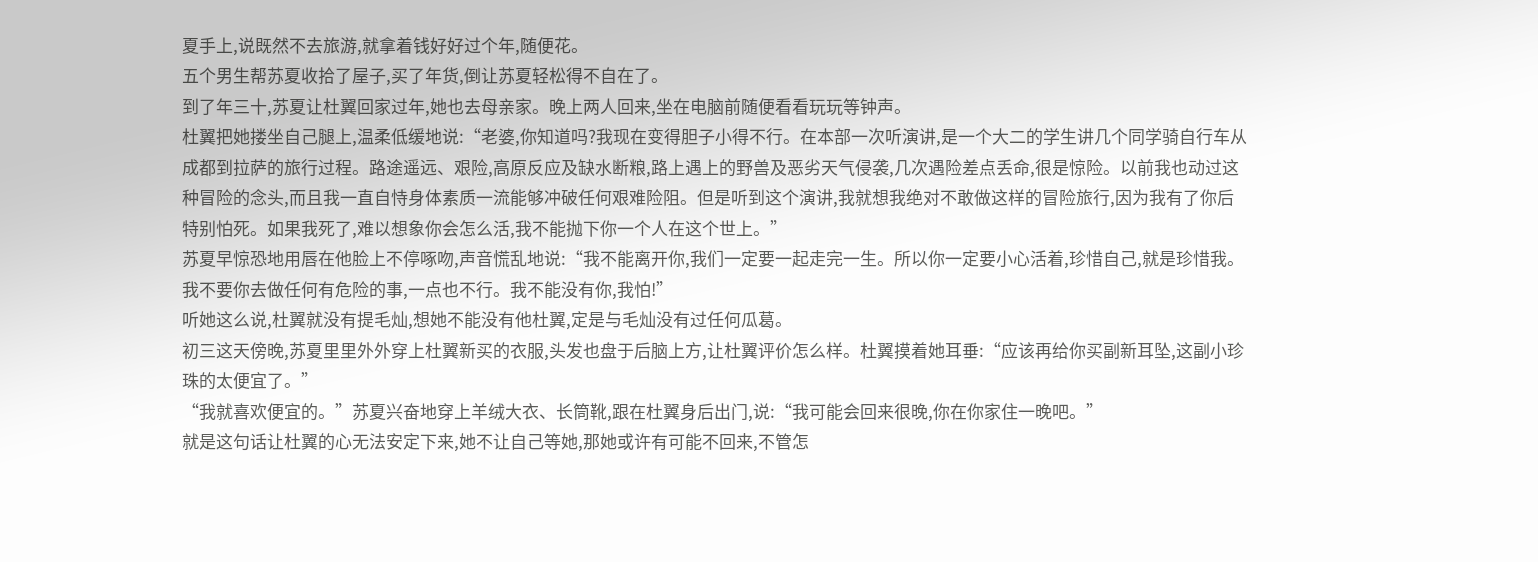夏手上,说既然不去旅游,就拿着钱好好过个年,随便花。
五个男生帮苏夏收拾了屋子,买了年货,倒让苏夏轻松得不自在了。
到了年三十,苏夏让杜翼回家过年,她也去母亲家。晚上两人回来,坐在电脑前随便看看玩玩等钟声。
杜翼把她搂坐自己腿上,温柔低缓地说:“老婆,你知道吗?我现在变得胆子小得不行。在本部一次听演讲,是一个大二的学生讲几个同学骑自行车从成都到拉萨的旅行过程。路途遥远、艰险,高原反应及缺水断粮,路上遇上的野兽及恶劣天气侵袭,几次遇险差点丢命,很是惊险。以前我也动过这种冒险的念头,而且我一直自恃身体素质一流能够冲破任何艰难险阻。但是听到这个演讲,我就想我绝对不敢做这样的冒险旅行,因为我有了你后特别怕死。如果我死了,难以想象你会怎么活,我不能抛下你一个人在这个世上。”
苏夏早惊恐地用唇在他脸上不停啄吻,声音慌乱地说:“我不能离开你,我们一定要一起走完一生。所以你一定要小心活着,珍惜自己,就是珍惜我。我不要你去做任何有危险的事,一点也不行。我不能没有你,我怕!”
听她这么说,杜翼就没有提毛灿,想她不能没有他杜翼,定是与毛灿没有过任何瓜葛。
初三这天傍晚,苏夏里里外外穿上杜翼新买的衣服,头发也盘于后脑上方,让杜翼评价怎么样。杜翼摸着她耳垂:“应该再给你买副新耳坠,这副小珍珠的太便宜了。”
“我就喜欢便宜的。”苏夏兴奋地穿上羊绒大衣、长筒靴,跟在杜翼身后出门,说:“我可能会回来很晚,你在你家住一晚吧。”
就是这句话让杜翼的心无法安定下来,她不让自己等她,那她或许有可能不回来,不管怎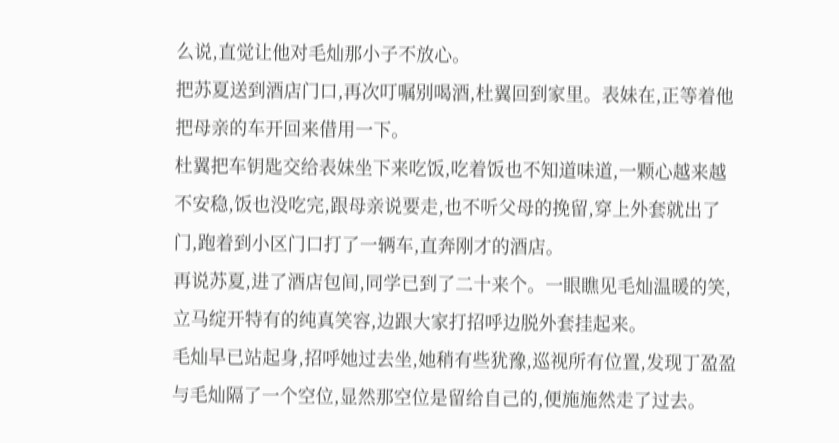么说,直觉让他对毛灿那小子不放心。
把苏夏送到酒店门口,再次叮嘱别喝酒,杜翼回到家里。表妹在,正等着他把母亲的车开回来借用一下。
杜翼把车钥匙交给表妹坐下来吃饭,吃着饭也不知道味道,一颗心越来越不安稳,饭也没吃完,跟母亲说要走,也不听父母的挽留,穿上外套就出了门,跑着到小区门口打了一辆车,直奔刚才的酒店。
再说苏夏,进了酒店包间,同学已到了二十来个。一眼瞧见毛灿温暖的笑,立马绽开特有的纯真笑容,边跟大家打招呼边脱外套挂起来。
毛灿早已站起身,招呼她过去坐,她稍有些犹豫,巡视所有位置,发现丁盈盈与毛灿隔了一个空位,显然那空位是留给自己的,便施施然走了过去。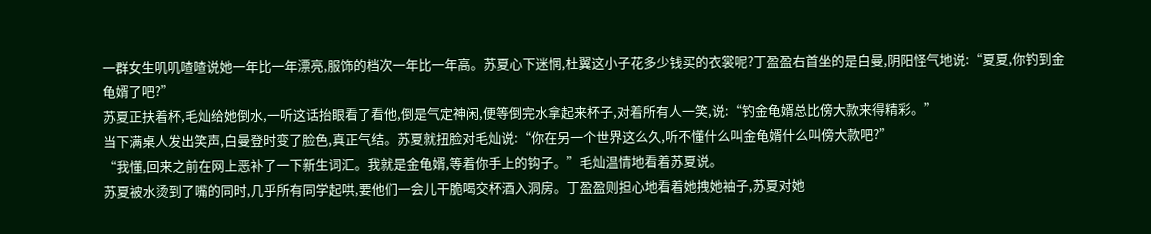一群女生叽叽喳喳说她一年比一年漂亮,服饰的档次一年比一年高。苏夏心下迷惘,杜翼这小子花多少钱买的衣裳呢?丁盈盈右首坐的是白曼,阴阳怪气地说:“夏夏,你钓到金龟婿了吧?”
苏夏正扶着杯,毛灿给她倒水,一听这话抬眼看了看他,倒是气定神闲,便等倒完水拿起来杯子,对着所有人一笑,说:“钓金龟婿总比傍大款来得精彩。”
当下满桌人发出笑声,白曼登时变了脸色,真正气结。苏夏就扭脸对毛灿说:“你在另一个世界这么久,听不懂什么叫金龟婿什么叫傍大款吧?”
“我懂,回来之前在网上恶补了一下新生词汇。我就是金龟婿,等着你手上的钩子。”毛灿温情地看着苏夏说。
苏夏被水烫到了嘴的同时,几乎所有同学起哄,要他们一会儿干脆喝交杯酒入洞房。丁盈盈则担心地看着她拽她袖子,苏夏对她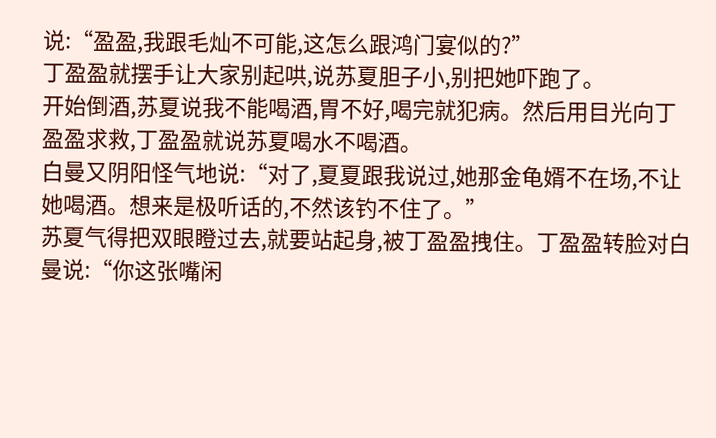说:“盈盈,我跟毛灿不可能,这怎么跟鸿门宴似的?”
丁盈盈就摆手让大家别起哄,说苏夏胆子小,别把她吓跑了。
开始倒酒,苏夏说我不能喝酒,胃不好,喝完就犯病。然后用目光向丁盈盈求救,丁盈盈就说苏夏喝水不喝酒。
白曼又阴阳怪气地说:“对了,夏夏跟我说过,她那金龟婿不在场,不让她喝酒。想来是极听话的,不然该钓不住了。”
苏夏气得把双眼瞪过去,就要站起身,被丁盈盈拽住。丁盈盈转脸对白曼说:“你这张嘴闲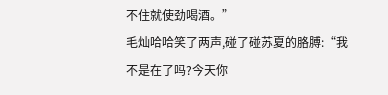不住就使劲喝酒。”
毛灿哈哈笑了两声,碰了碰苏夏的胳膊:“我不是在了吗?今天你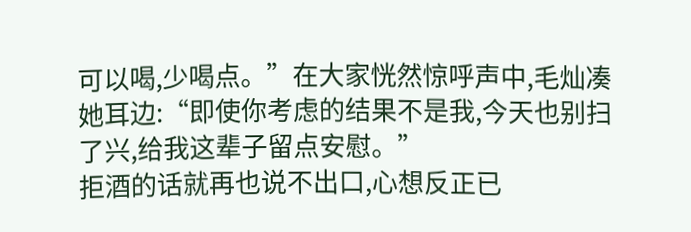可以喝,少喝点。”在大家恍然惊呼声中,毛灿凑她耳边:“即使你考虑的结果不是我,今天也别扫了兴,给我这辈子留点安慰。”
拒酒的话就再也说不出口,心想反正已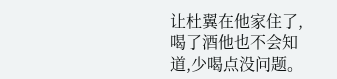让杜翼在他家住了,喝了酒他也不会知道,少喝点没问题。